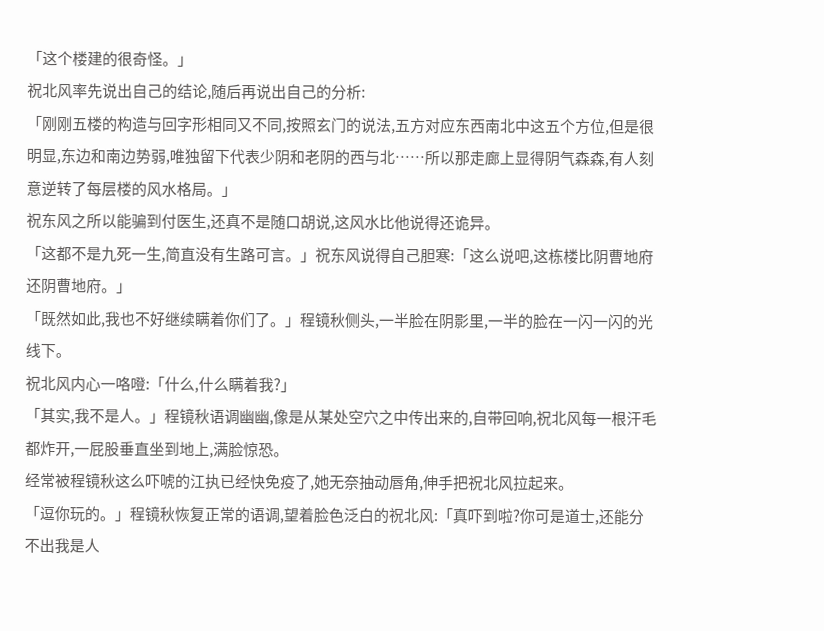「这个楼建的很奇怪。」
祝北风率先说出自己的结论,随后再说出自己的分析:
「刚刚五楼的构造与回字形相同又不同,按照玄门的说法,五方对应东西南北中这五个方位,但是很明显,东边和南边势弱,唯独留下代表少阴和老阴的西与北……所以那走廊上显得阴气森森,有人刻意逆转了每层楼的风水格局。」
祝东风之所以能骗到付医生,还真不是随口胡说,这风水比他说得还诡异。
「这都不是九死一生,简直没有生路可言。」祝东风说得自己胆寒:「这么说吧,这栋楼比阴曹地府还阴曹地府。」
「既然如此,我也不好继续瞒着你们了。」程镜秋侧头,一半脸在阴影里,一半的脸在一闪一闪的光线下。
祝北风内心一咯噔:「什么,什么瞒着我?」
「其实,我不是人。」程镜秋语调幽幽,像是从某处空穴之中传出来的,自带回响,祝北风每一根汗毛都炸开,一屁股垂直坐到地上,满脸惊恐。
经常被程镜秋这么吓唬的江执已经快免疫了,她无奈抽动唇角,伸手把祝北风拉起来。
「逗你玩的。」程镜秋恢复正常的语调,望着脸色泛白的祝北风:「真吓到啦?你可是道士,还能分不出我是人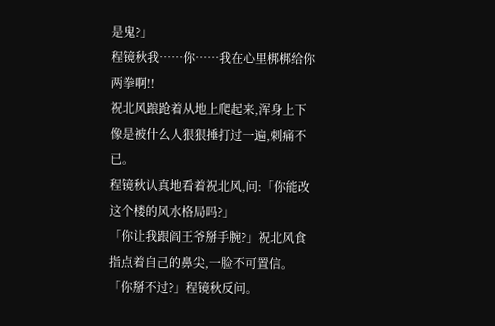是鬼?」
程镜秋我……你……我在心里梆梆给你两拳啊!!
祝北风踉跄着从地上爬起来,浑身上下像是被什么人狠狠捶打过一遍,刺痛不已。
程镜秋认真地看着祝北风,问:「你能改这个楼的风水格局吗?」
「你让我跟阎王爷掰手腕?」祝北风食指点着自己的鼻尖,一脸不可置信。
「你掰不过?」程镜秋反问。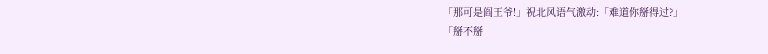「那可是阎王爷!」祝北风语气激动:「难道你掰得过?」
「掰不掰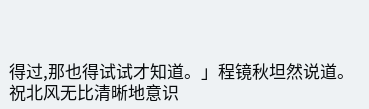得过,那也得试试才知道。」程镜秋坦然说道。
祝北风无比清晰地意识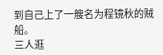到自己上了一艘名为程镜秋的贼船。
三人逛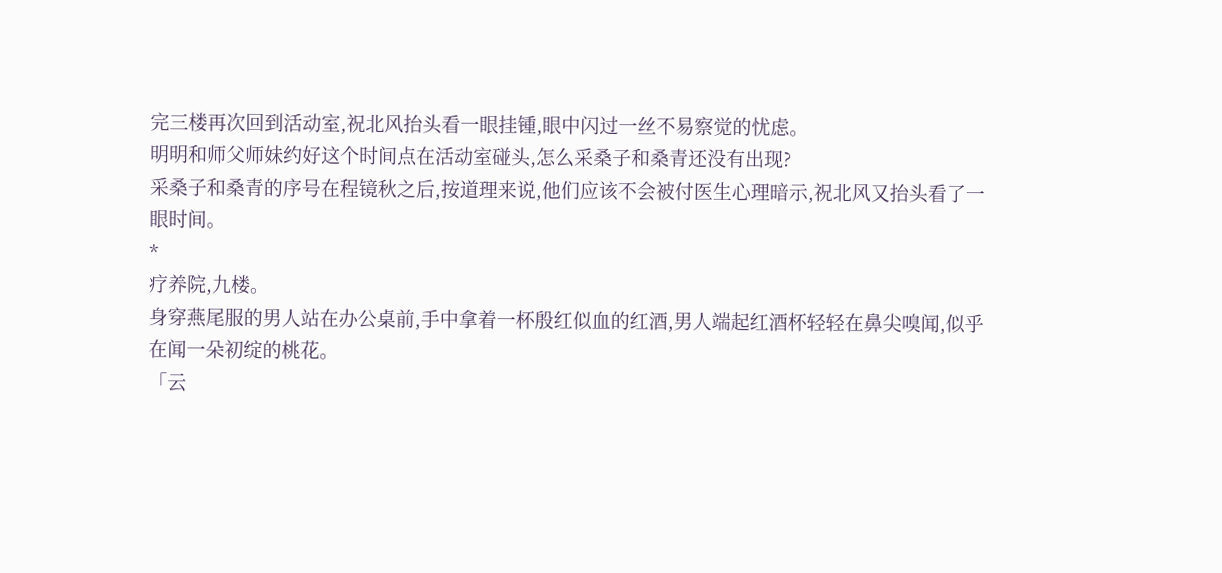完三楼再次回到活动室,祝北风抬头看一眼挂锺,眼中闪过一丝不易察觉的忧虑。
明明和师父师妹约好这个时间点在活动室碰头,怎么采桑子和桑青还没有出现?
采桑子和桑青的序号在程镜秋之后,按道理来说,他们应该不会被付医生心理暗示,祝北风又抬头看了一眼时间。
*
疗养院,九楼。
身穿燕尾服的男人站在办公桌前,手中拿着一杯殷红似血的红酒,男人端起红酒杯轻轻在鼻尖嗅闻,似乎在闻一朵初绽的桃花。
「云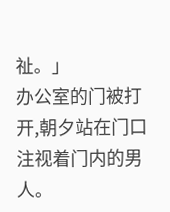祉。」
办公室的门被打开,朝夕站在门口注视着门内的男人。